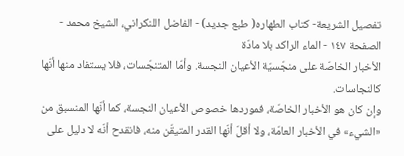تفصيل الشريعة- كتاب الطهاره( طبع جديد) - الفاضل اللنكراني، الشيخ محمد - الصفحة ١٤٧ - الماء الراكد بلا مادّة
الأخبار الخاصّة على منجّسيّة الأعيان النجسة. وأمّا المتنجّسات، فلا يستفاد منها أنّها كالنجاسات.
وإن كان هو الأخبار الخاصّة، فموردها خصوص الأعيان النجسة، كما أنّها المنسبق من «الشيء» في الأخبار العامّة، ولا أقلّ أنّها القدر المتيقّن منه، فانقدح أنّه لا دليل على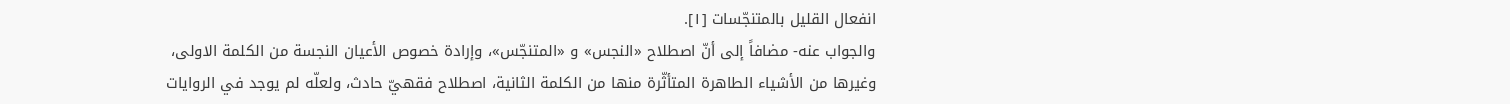انفعال القليل بالمتنجّسات [١].
والجواب عنه- مضافاً إلى أنّ اصطلاح «النجس» و «المتنجّس»، وإرادة خصوص الأعيان النجسة من الكلمة الاولى، وغيرها من الأشياء الطاهرة المتأثّرة منها من الكلمة الثانية، اصطلاح فقهيّ حادث، ولعلّه لم يوجد في الروايات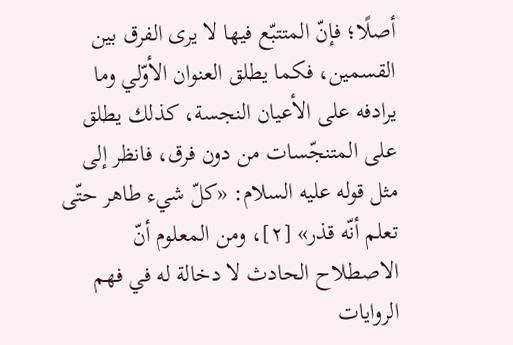أصلًا؛ فإنّ المتتبّع فيها لا يرى الفرق بين القسمين، فكما يطلق العنوان الأوّلي وما يرادفه على الأعيان النجسة، كذلك يطلق على المتنجّسات من دون فرق، فانظر إلى مثل قوله عليه السلام: «كلّ شيء طاهر حتّى تعلم أنّه قذر» [٢]، ومن المعلوم أنّ الاصطلاح الحادث لا دخالة له في فهم الروايات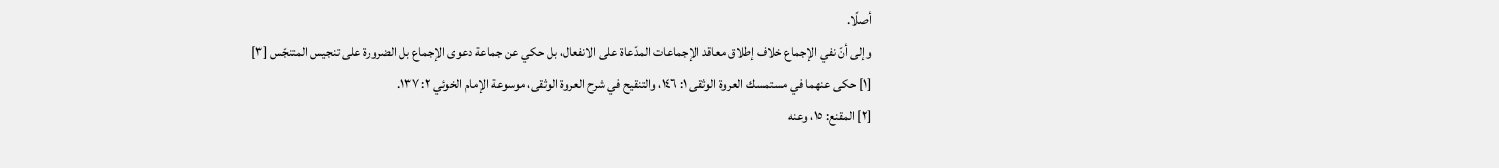أصلًا.
وإلى أنّ نفي الإجماع خلاف إطلاق معاقد الإجماعات المدّعاة على الانفعال، بل حكي عن جماعة دعوى الإجماع بل الضرورة على تنجيس المتنجّس [٣]
[١] حكى عنهما في مستمسك العروة الوثقى ١: ١٤٦، والتنقيح في شرح العروة الوثقى، موسوعة الإمام الخوئي ٢: ١٣٧.
[٢] المقنع: ١٥، وعنه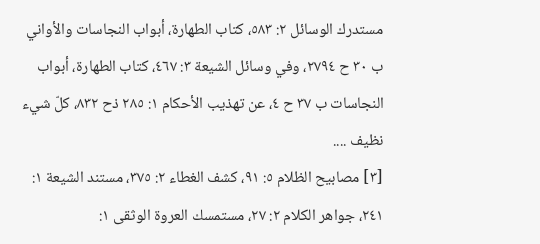مستدرك الوسائل ٢: ٥٨٣، كتاب الطهارة، أبواب النجاسات والأواني ب ٣٠ ح ٢٧٩٤، وفي وسائل الشيعة ٣: ٤٦٧، كتاب الطهارة، أبواب النجاسات ب ٣٧ ح ٤، عن تهذيب الأحكام ١: ٢٨٥ ذح ٨٣٢، كلّ شيء نظيف ....
[٣] مصابيح الظلام ٥: ٩١، كشف الغطاء ٢: ٣٧٥، مستند الشيعة ١: ٢٤١، جواهر الكلام ٢: ٢٧، مستمسك العروة الوثقى ١: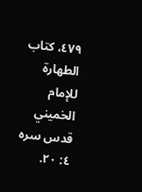٤٧٩، كتاب الطهارة للإمام الخميني قدس سره ٤: ٢٠.